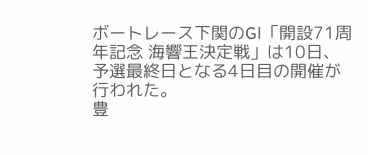ボートレース下関のGⅠ「開設71周年記念 海響王決定戦」は10日、予選最終日となる4日目の開催が行われた。
豊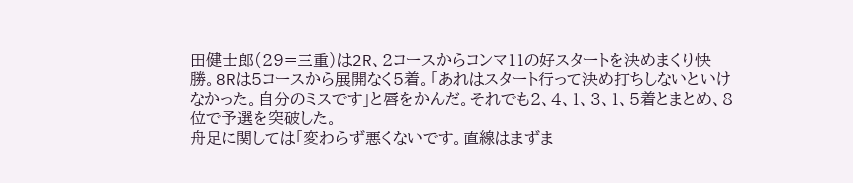田健士郎(29=三重)は2R、2コースからコンマ11の好スタートを決めまくり快勝。8Rは5コースから展開なく5着。「あれはスタート行って決め打ちしないといけなかった。自分のミスです」と唇をかんだ。それでも2、4、1、3、1、5着とまとめ、8位で予選を突破した。
舟足に関しては「変わらず悪くないです。直線はまずま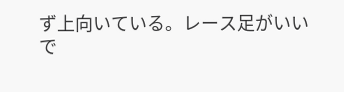ず上向いている。レース足がいいで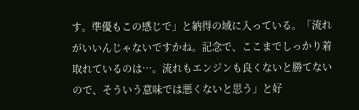す。準優もこの感じで」と納得の域に入っている。「流れがいいんじゃないですかね。記念で、ここまでしっかり着取れているのは…。流れもエンジンも良くないと勝てないので、そういう意味では悪くないと思う」と好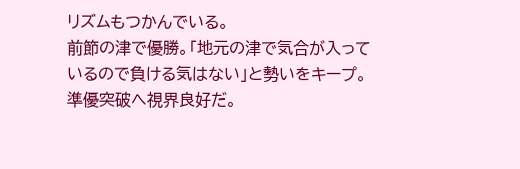リズムもつかんでいる。
前節の津で優勝。「地元の津で気合が入っているので負ける気はない」と勢いをキープ。準優突破へ視界良好だ。